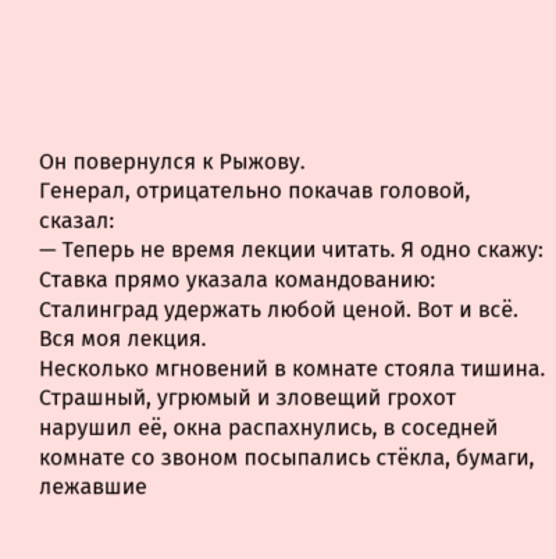Он повернулся к Рыжову.
Генерал, отрицательно покачав головой, сказал:
— Теперь не время лекции читать. Я одно скажу: Ставка прямо указала командованию: Сталинград удержать любой ценой. Вот и всё. Вся моя лекция.
Несколько мгновений в комнате стояла тишина. Страшный, угрюмый и зловещий грохот нарушил её, окна распахнулись, в соседней комнате со звоном посыпались стёкла, бумаги, лежавшие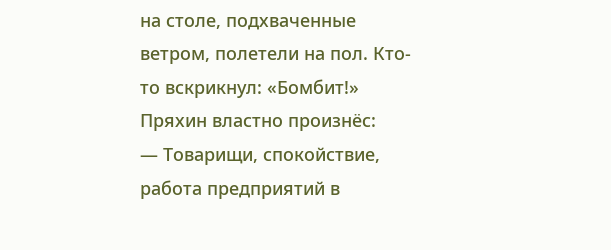на столе, подхваченные ветром, полетели на пол. Кто-то вскрикнул: «Бомбит!»
Пряхин властно произнёс:
— Товарищи, спокойствие, работа предприятий в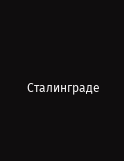Сталинграде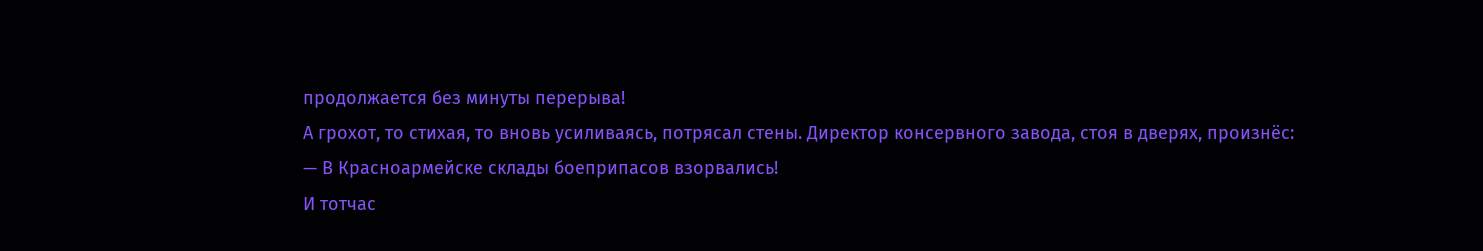продолжается без минуты перерыва!
А грохот, то стихая, то вновь усиливаясь, потрясал стены. Директор консервного завода, стоя в дверях, произнёс:
— В Красноармейске склады боеприпасов взорвались!
И тотчас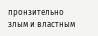пронзительно злым и властным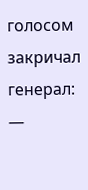голосом закричал генерал:
—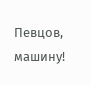Певцов, машину!